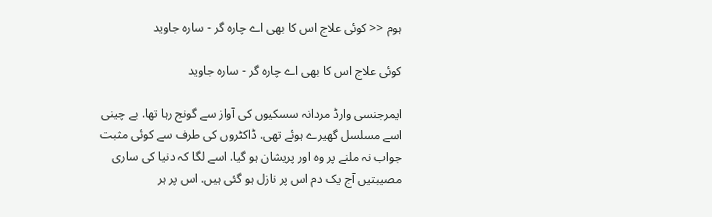ہوم << کوئی علاج اس کا بھی اے چارہ گر - سارہ جاوید

کوئی علاج اس کا بھی اے چارہ گر - سارہ جاوید

ایمرجنسی وارڈ مردانہ سسکیوں کی آواز سے گونج رہا تھا. بے چینی اسے مسلسل گھیرے ہوئے تھی. ڈاکٹروں کی طرف سے کوئی مثبت جواب نہ ملنے پر وہ اور پریشان ہو گیا. اسے لگا کہ دنیا کی ساری مصیبتیں آج یک دم اس پر نازل ہو گئی ہیں. اس پر ہر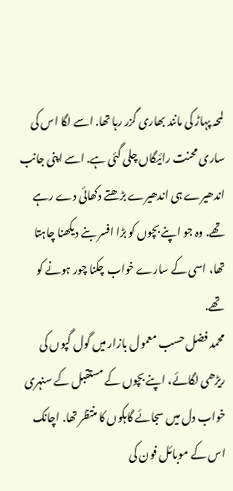لمحہ پہاڑ کی مانند بھاری گزر رہا تھا. اسے لگا اس کی ساری محنت رائیگاں چلی گئی ہے. اسے اپنی جانب اندھیرے ہی اندھیرے بڑھتے دکھائی دے رہے تھے. وہ جو اپنے بچوں کو بڑا افسر بنے دیکھنا چاہتا تھا، اسی کے سارے خواب چکنا چور ہونے کو تھے.
محمد فضل حسب معمول بازار میں گول گپوں کی ریڑھی لگائے، اپنے بچوں کے مستقبل کے سنہری خواب دل میں سجائے گاہکوں کا منتظر تھا. اچانک اس کے موبائل فون کی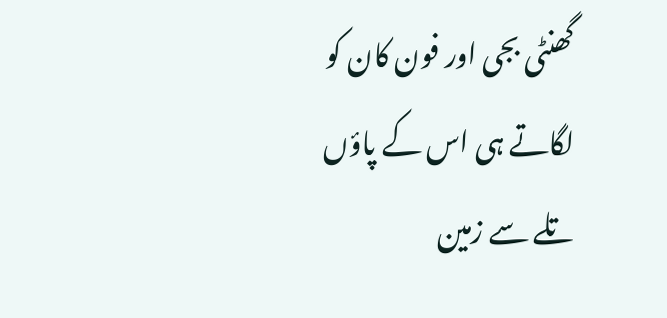گھنٹی بجی اور فون کان کو لگاتے ہی اس کے پاؤں تلے سے زمین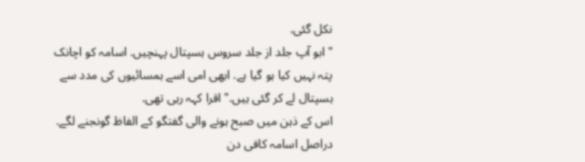نکل گئی.
"ابو آپ جلد از جلد سروس ہسپتال پہنچیں. اسامہ کو اچانک پتہ نہیں کیا ہو گیا ہے. ابھی امی اسے ہمسائیوں کی مدد سے ہسپتال لے کر گئی ہیں." اقرا کہہ رہی تھی.
اس کے ذہن میں صبح ہونے والی گفتگو کے الفاظ گونجنے لگے. دراصل اسامہ کافی دن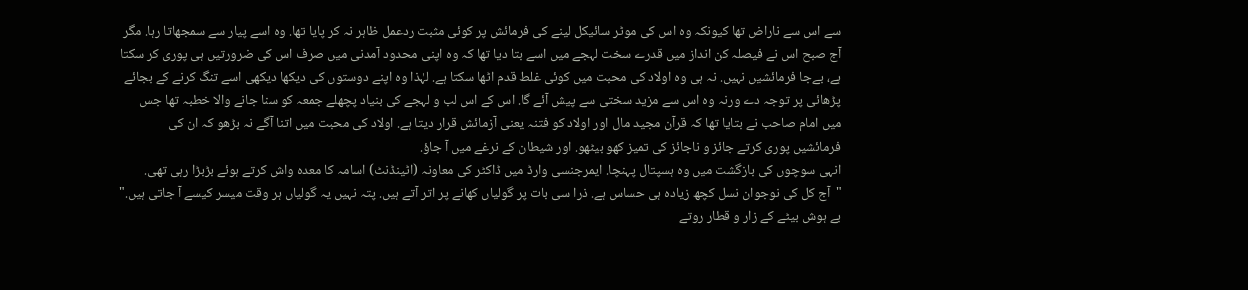سے اس سے ناراض تھا کیونکہ وہ اس کی موٹر سائیکل لینے کی فرمائش پر کوئی مثبت ردعمل ظاہر نہ کر پایا تھا. وہ اسے پیار سے سمجھاتا رہا. مگر آج صبح اس نے فیصلہ کن انداز میں قدرے سخت لہجے میں اسے بتا دیا تھا کہ وہ اپنی محدود آمدنی میں صرف اس کی ضرورتیں ہی پوری کر سکتا ہے، بےجا فرمائشیں نہیں. نہ ہی وہ اولاد کی محبت میں کوئی غلط قدم اٹھا سکتا ہے. لہٰذا وہ اپنے دوستوں کی دیکھا دیکھی اسے تنگ کرنے کے بجائے پڑھائی پر توجہ دے ورنہ وہ اس سے مزید سختی سے پیش آئے گا. اس کے اس لب و لہجے کی بنیاد پچھلے جمعہ کو سنا جانے والا خطبہ تھا جس میں امام صاحب نے بتایا تھا کہ قرآن مجید مال اور اولاد کو فتنہ یعنی آزمائش قرار دیتا ہے. اولاد کی محبت میں اتنا آگے نہ بڑھو کہ ان کی فرمائشیں پوری کرتے جائز و ناجائز کی تمیز کھو بیٹھو. اور شیطان کے نرغے میں آ جاؤ.
انہی سوچوں کی بازگشت میں وہ ہسپتال پہنچا. ایمرجنسی وارڈ میں ڈاکٹر کی معاونہ (اٹینڈنٹ) اسامہ کا معدہ واش کرتے ہوئے بڑبڑا رہی تھی.
"آج کل کی نوجوان نسل کچھ زیادہ ہی حساس ہے. ذرا سی بات پر گولیاں کھانے پر اتر آتے ہیں. پتہ نہیں یہ گولیاں ہر وقت میسر کیسے آ جاتی ہیں."
بے ہوش بیٹے کے زار و قطار روتے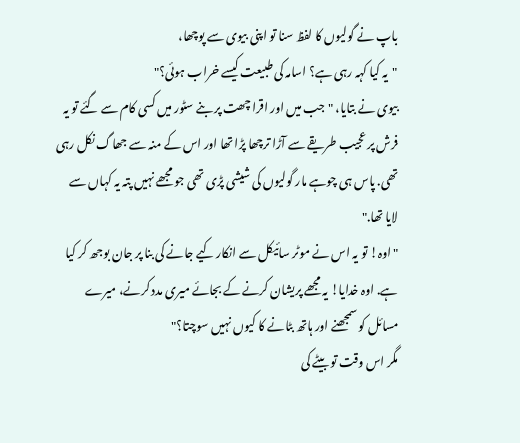باپ نے گولیوں کا لفظ سنا تو اپنی بیوی سے پوچھا،
"یہ کیا کہہ رہی ہے؟ اسامہ کی طبیعت کیسے خراب ہوئی؟"
بیوی نے بتایا، "جب میں اور اقرا چھت پر بنے سٹور میں کسی کام سے گئے تو یہ فرش پر عجیب طریقے سے آڑا ترچھا پڑا تھا اور اس کے منہ سے جھاگ نکل رہی تھی. پاس ہی چوہے مار گولیوں کی شیشی پڑی تھی جو مجھے نہیں پتہ یہ کہاں سے لایا تھا."
" اوہ! تو یہ اس نے موٹر سائیکل سے انکار کیے جانے کی بنا پر جان بوجھ کر کیا ہے. اوہ خدایا! یہ مجھے پریشان کرنے کے بجائے میری مدد کرنے، میرے مسائل کو سمجھنے اور ہاتھ بٹانے کا کیوں نہیں سوچتا؟"
مگر اس وقت تو بیٹے کی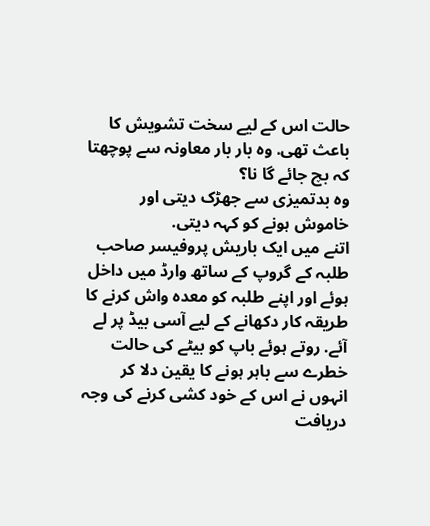حالت اس کے لیے سخت تشویش کا باعث تھی. وہ بار بار معاونہ سے پوچھتا کہ بچ جائے گا نا؟
وہ بدتمیزی سے جھڑک دیتی اور خاموش ہونے کو کہہ دیتی.
اتنے میں ایک باریش پروفیسر صاحب طلبہ کے گروپ کے ساتھ وارڈ میں داخل ہوئے اور اپنے طلبہ کو معدہ واش کرنے کا طریقہ کار دکھانے کے لیے آسی بیڈ پر لے آئے. روتے ہوئے باپ کو بیٹے کی حالت خطرے سے باہر ہونے کا یقین دلا کر انہوں نے اس کے خود کشی کرنے کی وجہ دریافت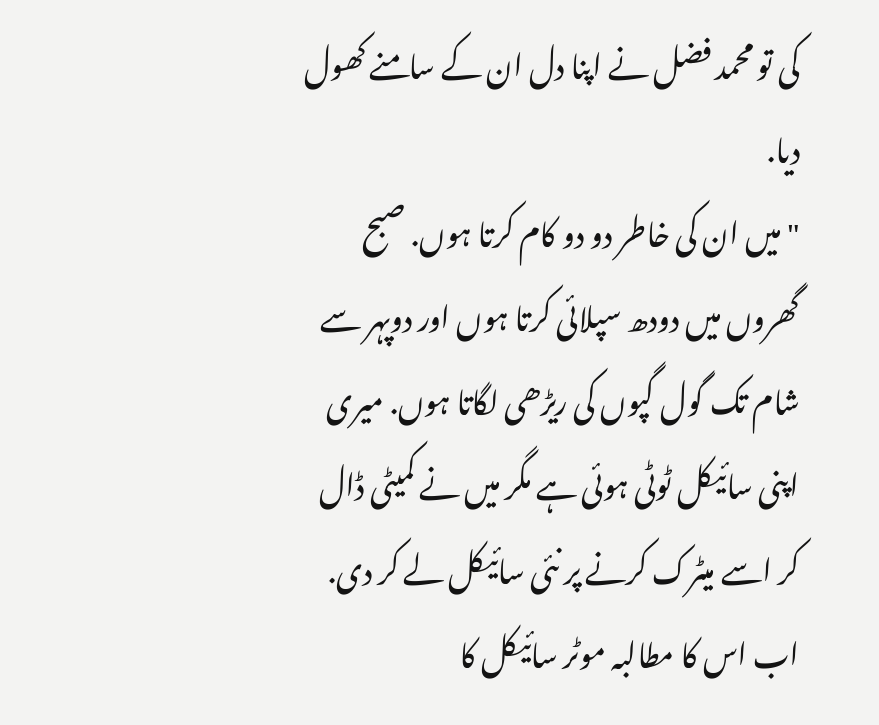کی تو محمد فضل نے اپنا دل ان کے سامنے کھول دیا.
"میں ان کی خاطر دو دو کام کرتا ہوں. صبح گھروں میں دودھ سپلائی کرتا ہوں اور دوپہر سے شام تک گول گپوں کی ریڑھی لگاتا ہوں. میری اپنی سائیکل ٹوٹی ہوئی ہے مگر میں نے کمیٹی ڈال کر اسے میٹرک کرنے پر نئی سائیکل لے کر دی. اب اس کا مطالبہ موٹر سائیکل کا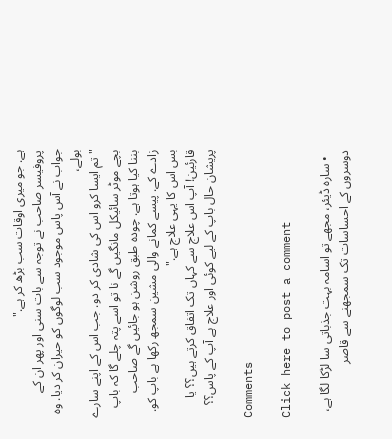ہے. جو میری اوقات سب بڑھ کر ہے."
پروفیسر صاحب نے توجہ سے بات سنی اور پھر ان کے جواب نے آس پاس موجود سب لوگوں کو حیران کر دیا. وہ بولے،
"تم ایسا کرو اس کی شادی کر دو. جب اس کے اپنے سارے بچے موٹر سائیکل مانگیں گے نا تو اسے پتہ چلے گا کہ باپ بننا کیا ہوتا ہے. چودہ طبق روشن ہو جائیں گے صاحب زادے کے. پیسے کمانے والی مشین سمجھ رکھا ہے باپ کو. بس اس کا یہی علاج ہے."
قارئین! آپ اس علاج سے کہاں تک اتفاق کرتے ہیں؟؟ یا پریشان حال باپ کے لیے کوئی اور علاج ہے آپ کے پاس؟؟

Comments

Click here to post a comment

  • سارہ ڈیئر، مجھے تو اسامہ بہت جذباتی سا لڑکا لگا ہے، دوسروں کے احساسات تک سمجھنے سے قاصر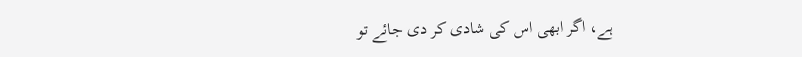ہے، اگر ابھی اس کی شادی کر دی جائے تو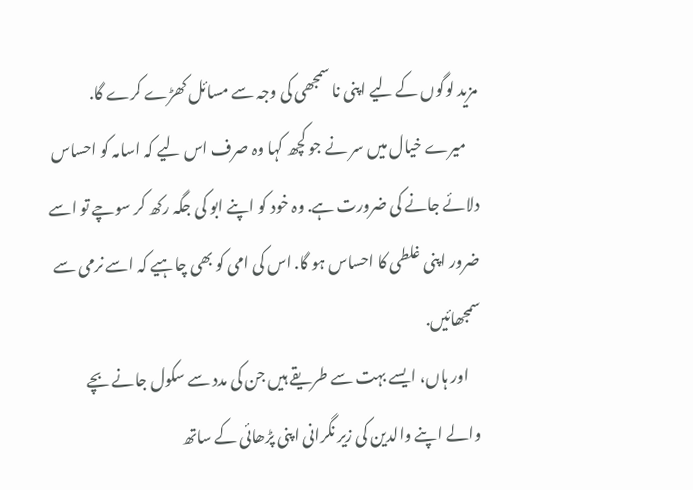مزید لوگوں کے لیے اپنی نا سمجھی کی وجہ سے مسائل کھڑے کرے گا.
    میرے خیال میں سر نے جو کچھ کہا وہ صرف اس لیے کہ اسامہ کو احساس دلائے جانے کی ضرورت ہے. وہ خود کو اپنے ابو کی جگہ رکھ کر سوچے تو اسے ضرور اپنی غلطی کا احساس ہو گا. اس کی امی کو بھی چاہیے کہ اسے نرمی سے سمجھائیں.
    اور ہاں، ایسے بہت سے طریقے ہیں جن کی مدد سے سکول جانے بچے والے اپنے والدین کی زیر نگرانی اپنی پڑھائی کے ساتھ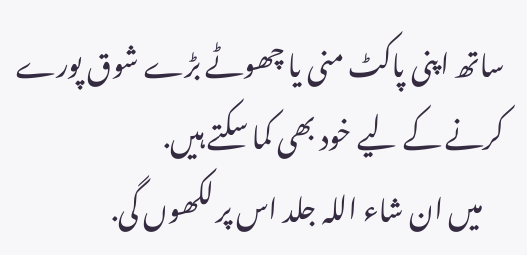ساتھ اپنی پاکٹ منی یا چھوٹے بڑے شوق پورے کرنے کے لیے خود بھی کما سکتے ہیں.
    میں ان شاء اللہ جلد اس پر لکھوں گی.